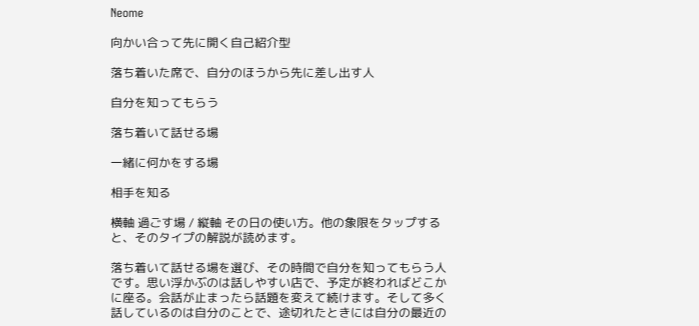Neome

向かい合って先に開く自己紹介型

落ち着いた席で、自分のほうから先に差し出す人

自分を知ってもらう

落ち着いて話せる場

一緒に何かをする場

相手を知る

横軸 過ごす場 / 縦軸 その日の使い方。他の象限をタップすると、そのタイプの解説が読めます。

落ち着いて話せる場を選び、その時間で自分を知ってもらう人です。思い浮かぶのは話しやすい店で、予定が終わればどこかに座る。会話が止まったら話題を変えて続けます。そして多く話しているのは自分のことで、途切れたときには自分の最近の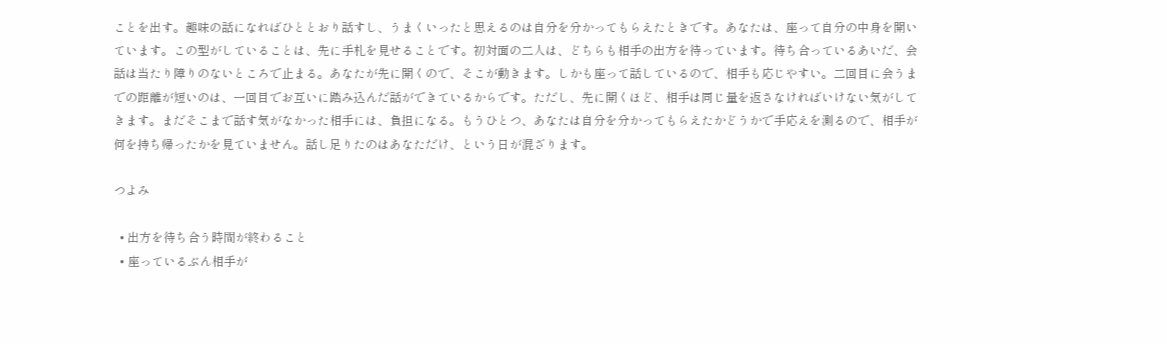ことを出す。趣味の話になればひととおり話すし、うまくいったと思えるのは自分を分かってもらえたときです。あなたは、座って自分の中身を開いています。この型がしていることは、先に手札を見せることです。初対面の二人は、どちらも相手の出方を待っています。待ち合っているあいだ、会話は当たり障りのないところで止まる。あなたが先に開くので、そこが動きます。しかも座って話しているので、相手も応じやすい。二回目に会うまでの距離が短いのは、一回目でお互いに踏み込んだ話ができているからです。ただし、先に開くほど、相手は同じ量を返さなければいけない気がしてきます。まだそこまで話す気がなかった相手には、負担になる。もうひとつ、あなたは自分を分かってもらえたかどうかで手応えを測るので、相手が何を持ち帰ったかを見ていません。話し足りたのはあなただけ、という日が混ざります。

つよみ

  • 出方を待ち合う時間が終わること
  • 座っているぶん相手が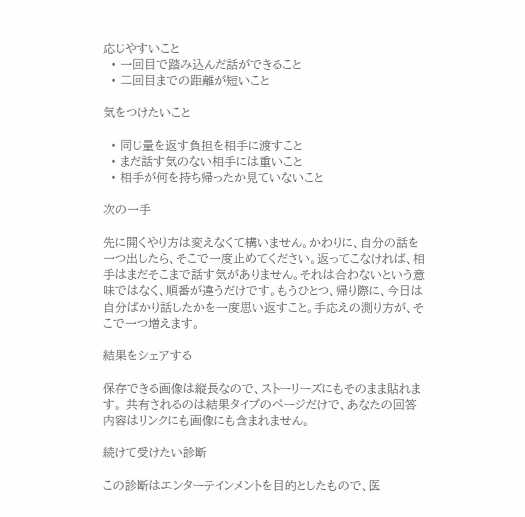応じやすいこと
  • 一回目で踏み込んだ話ができること
  • 二回目までの距離が短いこと

気をつけたいこと

  • 同じ量を返す負担を相手に渡すこと
  • まだ話す気のない相手には重いこと
  • 相手が何を持ち帰ったか見ていないこと

次の一手

先に開くやり方は変えなくて構いません。かわりに、自分の話を一つ出したら、そこで一度止めてください。返ってこなければ、相手はまだそこまで話す気がありません。それは合わないという意味ではなく、順番が違うだけです。もうひとつ、帰り際に、今日は自分ばかり話したかを一度思い返すこと。手応えの測り方が、そこで一つ増えます。

結果をシェアする

保存できる画像は縦長なので、ストーリーズにもそのまま貼れます。 共有されるのは結果タイプのページだけで、あなたの回答内容はリンクにも画像にも含まれません。

続けて受けたい診断

この診断はエンターテインメントを目的としたもので、医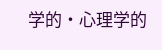学的・心理学的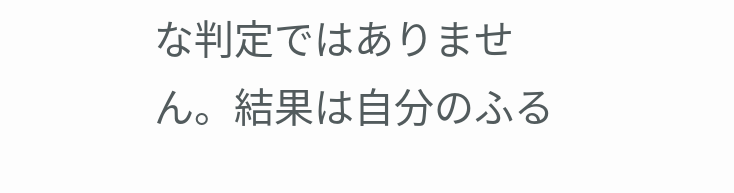な判定ではありません。結果は自分のふる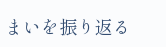まいを振り返る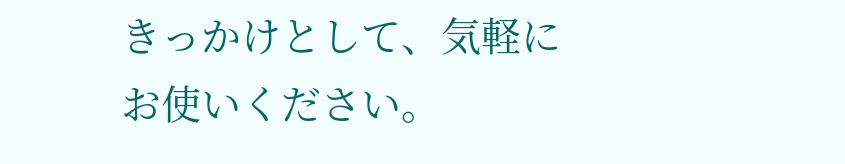きっかけとして、気軽にお使いください。